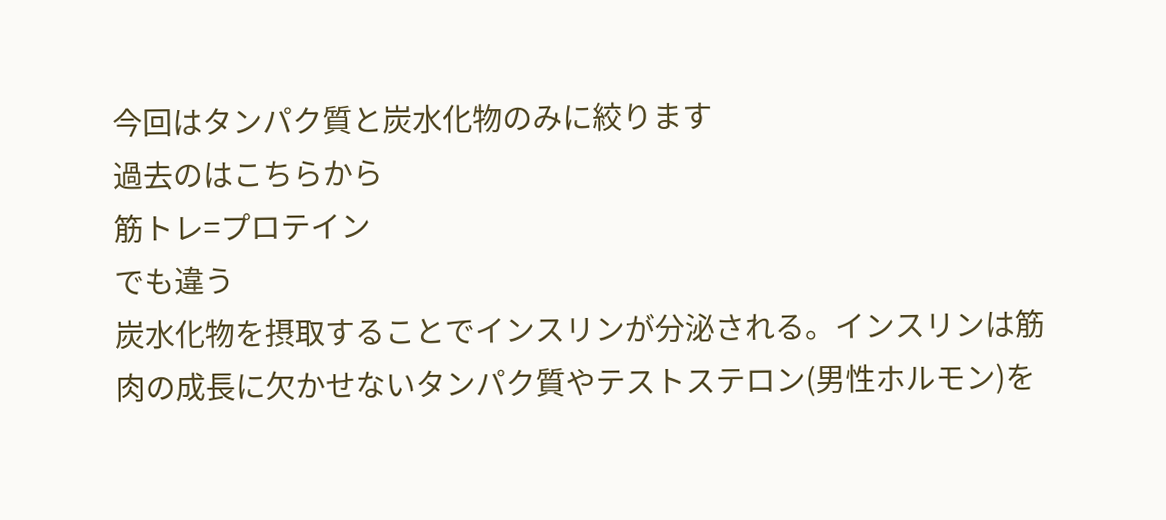今回はタンパク質と炭水化物のみに絞ります
過去のはこちらから
筋トレ=プロテイン
でも違う
炭水化物を摂取することでインスリンが分泌される。インスリンは筋肉の成長に欠かせないタンパク質やテストステロン(男性ホルモン)を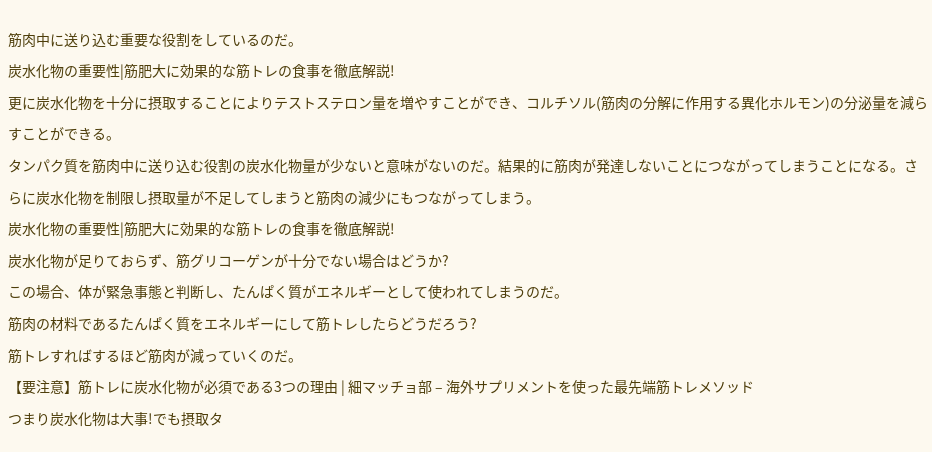筋肉中に送り込む重要な役割をしているのだ。
炭水化物の重要性|筋肥大に効果的な筋トレの食事を徹底解説!
更に炭水化物を十分に摂取することによりテストステロン量を増やすことができ、コルチソル(筋肉の分解に作用する異化ホルモン)の分泌量を減らすことができる。
タンパク質を筋肉中に送り込む役割の炭水化物量が少ないと意味がないのだ。結果的に筋肉が発達しないことにつながってしまうことになる。さらに炭水化物を制限し摂取量が不足してしまうと筋肉の減少にもつながってしまう。
炭水化物の重要性|筋肥大に効果的な筋トレの食事を徹底解説!
炭水化物が足りておらず、筋グリコーゲンが十分でない場合はどうか?
この場合、体が緊急事態と判断し、たんぱく質がエネルギーとして使われてしまうのだ。
筋肉の材料であるたんぱく質をエネルギーにして筋トレしたらどうだろう?
筋トレすればするほど筋肉が減っていくのだ。
【要注意】筋トレに炭水化物が必須である3つの理由 | 細マッチョ部 – 海外サプリメントを使った最先端筋トレメソッド
つまり炭水化物は大事!でも摂取タ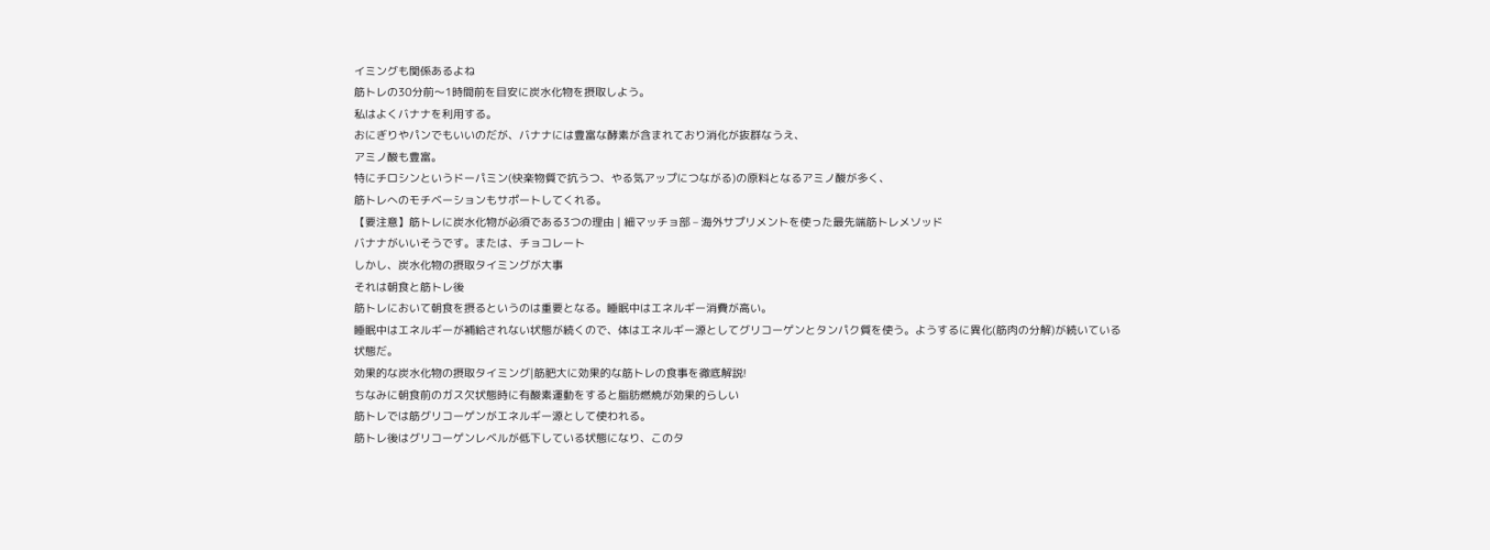イミングも関係あるよね
筋トレの30分前〜1時間前を目安に炭水化物を摂取しよう。
私はよくバナナを利用する。
おにぎりやパンでもいいのだが、バナナには豊富な酵素が含まれており消化が抜群なうえ、
アミノ酸も豊富。
特にチロシンというドーパミン(快楽物質で抗うつ、やる気アップにつながる)の原料となるアミノ酸が多く、
筋トレへのモチベーションもサポートしてくれる。
【要注意】筋トレに炭水化物が必須である3つの理由 | 細マッチョ部 – 海外サプリメントを使った最先端筋トレメソッド
バナナがいいそうです。または、チョコレート
しかし、炭水化物の摂取タイミングが大事
それは朝食と筋トレ後
筋トレにおいて朝食を摂るというのは重要となる。睡眠中はエネルギー消費が高い。
睡眠中はエネルギーが補給されない状態が続くので、体はエネルギー源としてグリコーゲンとタンパク質を使う。ようするに異化(筋肉の分解)が続いている状態だ。
効果的な炭水化物の摂取タイミング|筋肥大に効果的な筋トレの食事を徹底解説!
ちなみに朝食前のガス欠状態時に有酸素運動をすると脂肪燃焼が効果的らしい
筋トレでは筋グリコーゲンがエネルギー源として使われる。
筋トレ後はグリコーゲンレベルが低下している状態になり、このタ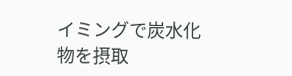イミングで炭水化物を摂取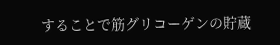することで筋グリコーゲンの貯蔵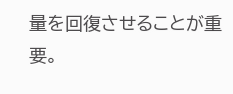量を回復させることが重要。